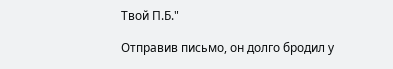Твой П.Б."

Отправив письмо, он долго бродил у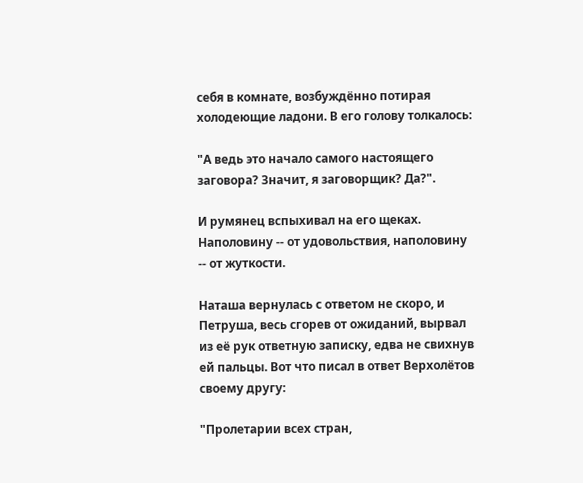себя в комнате, возбуждённо потирая холодеющие ладони. В его голову толкалось:

"А ведь это начало самого настоящего заговора? Значит, я заговорщик? Да?".

И румянец вспыхивал на его щеках. Наполовину -- от удовольствия, наполовину -- от жуткости.

Наташа вернулась с ответом не скоро, и Петруша, весь сгорев от ожиданий, вырвал из её рук ответную записку, едва не свихнув ей пальцы. Вот что писал в ответ Верхолётов своему другу:

"Пролетарии всех стран,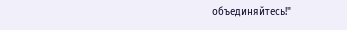объединяйтесь!"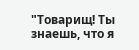"Товарищ! Ты знаешь, что я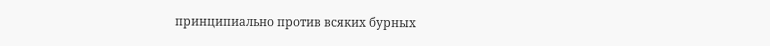принципиально против всяких бурных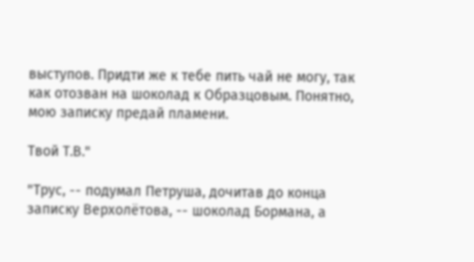выступов. Придти же к тебе пить чай не могу, так как отозван на шоколад к Образцовым. Понятно, мою записку предай пламени.

Твой Т.В."

"Трус, -- подумал Петруша, дочитав до конца записку Верхолётова, -- шоколад Бормана, а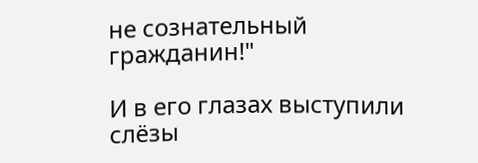не сознательный гражданин!"

И в его глазах выступили слёзы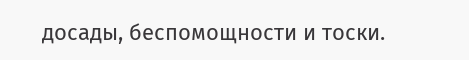досады, беспомощности и тоски.